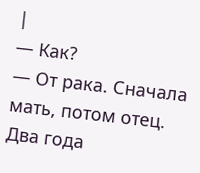|
— Как?
— От рака. Сначала мать, потом отец. Два года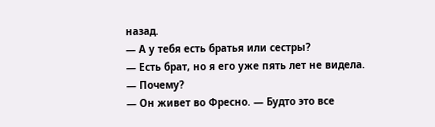назад.
— А у тебя есть братья или сестры?
— Есть брат, но я его уже пять лет не видела.
— Почему?
— Он живет во Фресно. — Будто это все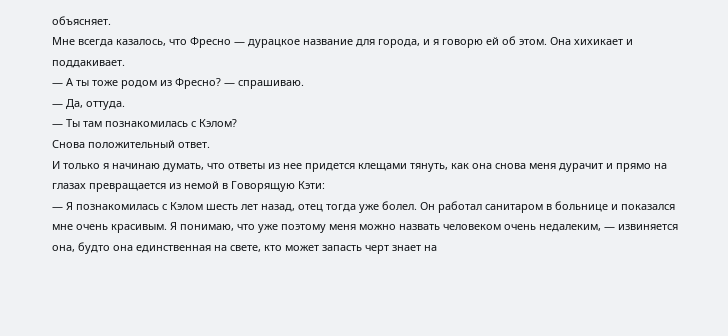объясняет.
Мне всегда казалось, что Фресно — дурацкое название для города, и я говорю ей об этом. Она хихикает и поддакивает.
— А ты тоже родом из Фресно? — спрашиваю.
— Да, оттуда.
— Ты там познакомилась с Кэлом?
Снова положительный ответ.
И только я начинаю думать, что ответы из нее придется клещами тянуть, как она снова меня дурачит и прямо на глазах превращается из немой в Говорящую Кэти:
— Я познакомилась с Кэлом шесть лет назад, отец тогда уже болел. Он работал санитаром в больнице и показался мне очень красивым. Я понимаю, что уже поэтому меня можно назвать человеком очень недалеким, — извиняется она, будто она единственная на свете, кто может запасть черт знает на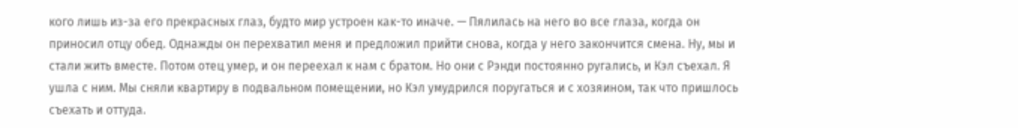кого лишь из-за его прекрасных глаз, будто мир устроен как-то иначе. — Пялилась на него во все глаза, когда он приносил отцу обед. Однажды он перехватил меня и предложил прийти снова, когда у него закончится смена. Ну, мы и стали жить вместе. Потом отец умер, и он переехал к нам с братом. Но они с Рэнди постоянно ругались, и Кэл съехал. Я ушла с ним. Мы сняли квартиру в подвальном помещении, но Кэл умудрился поругаться и с хозяином, так что пришлось съехать и оттуда.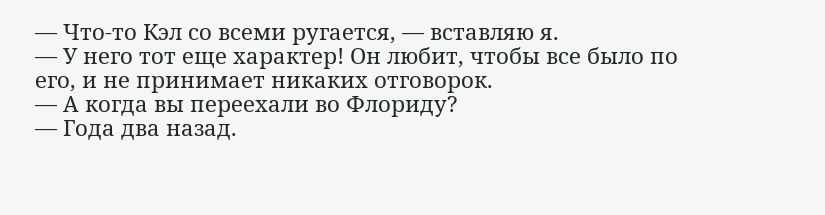— Что-то Кэл со всеми ругается, — вставляю я.
— У него тот еще характер! Он любит, чтобы все было по его, и не принимает никаких отговорок.
— А когда вы переехали во Флориду?
— Года два назад.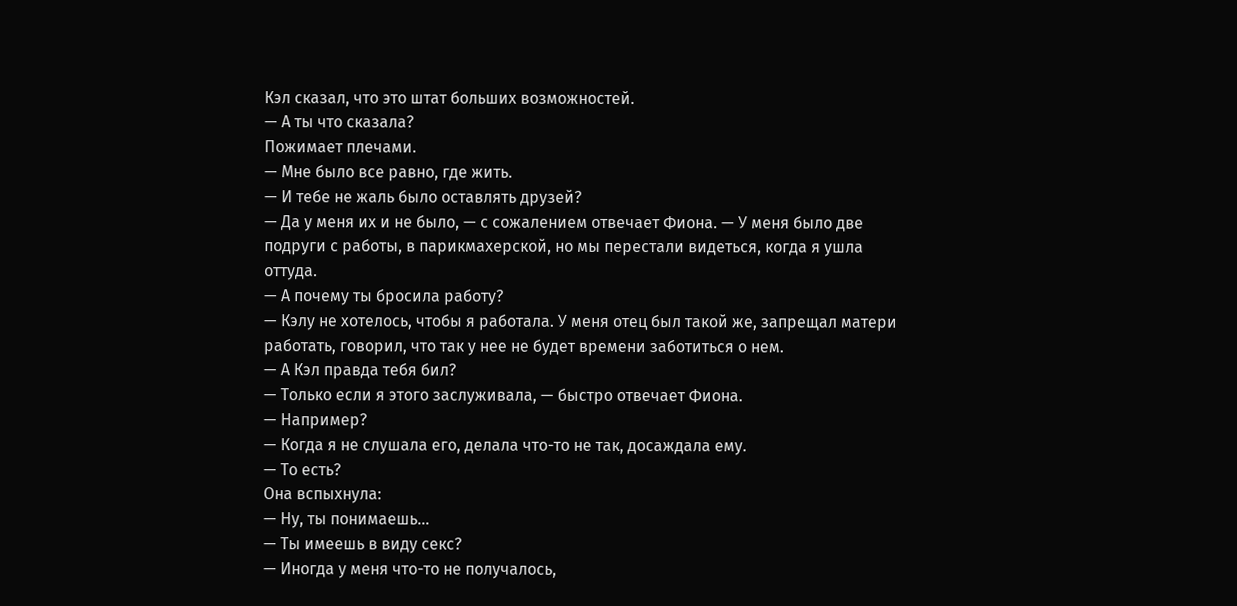Кэл сказал, что это штат больших возможностей.
— А ты что сказала?
Пожимает плечами.
— Мне было все равно, где жить.
— И тебе не жаль было оставлять друзей?
— Да у меня их и не было, — с сожалением отвечает Фиона. — У меня было две подруги с работы, в парикмахерской, но мы перестали видеться, когда я ушла оттуда.
— А почему ты бросила работу?
— Кэлу не хотелось, чтобы я работала. У меня отец был такой же, запрещал матери работать, говорил, что так у нее не будет времени заботиться о нем.
— А Кэл правда тебя бил?
— Только если я этого заслуживала, — быстро отвечает Фиона.
— Например?
— Когда я не слушала его, делала что-то не так, досаждала ему.
— То есть?
Она вспыхнула:
— Ну, ты понимаешь…
— Ты имеешь в виду секс?
— Иногда у меня что-то не получалось,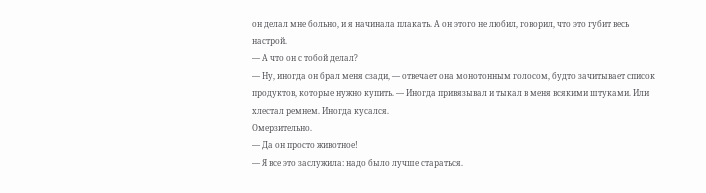он делал мне больно, и я начинала плакать. А он этого не любил, говорил, что это губит весь настрой.
— А что он с тобой делал?
— Ну, иногда он брал меня сзади, — отвечает она монотонным голосом, будто зачитывает список продуктов, которые нужно купить. — Иногда привязывал и тыкал в меня всякими штуками. Или хлестал ремнем. Иногда кусался.
Омерзительно.
— Да он просто животное!
— Я все это заслужила: надо было лучше стараться.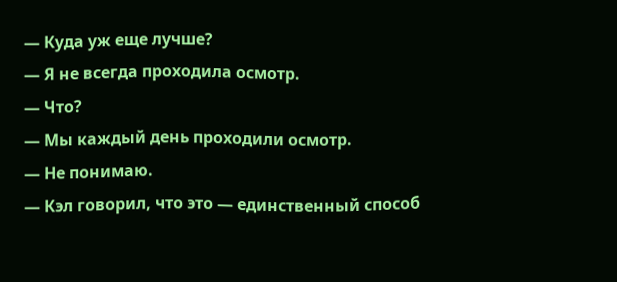— Куда уж еще лучше?
— Я не всегда проходила осмотр.
— Что?
— Мы каждый день проходили осмотр.
— Не понимаю.
— Кэл говорил, что это — единственный способ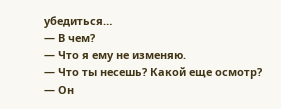убедиться…
— В чем?
— Что я ему не изменяю.
— Что ты несешь? Какой еще осмотр?
— Он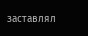заставлял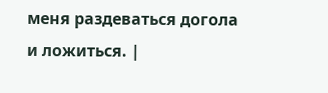меня раздеваться догола и ложиться. |